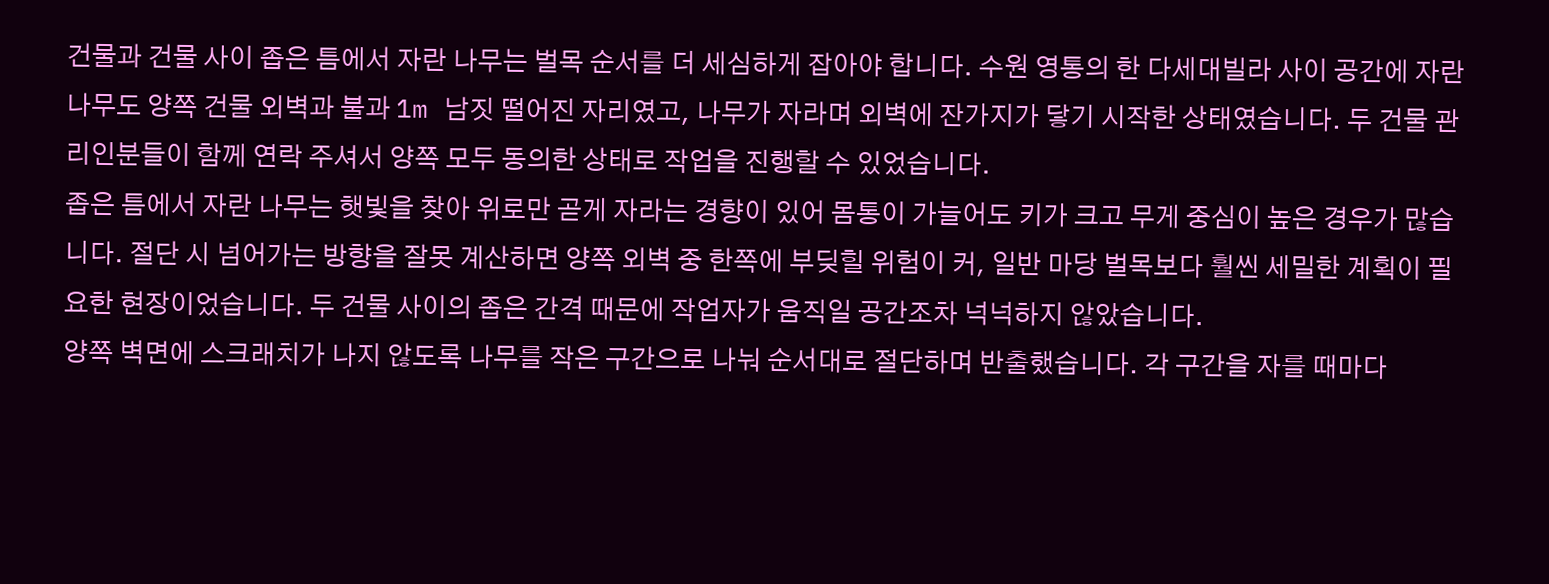건물과 건물 사이 좁은 틈에서 자란 나무는 벌목 순서를 더 세심하게 잡아야 합니다. 수원 영통의 한 다세대빌라 사이 공간에 자란 나무도 양쪽 건물 외벽과 불과 1m 남짓 떨어진 자리였고, 나무가 자라며 외벽에 잔가지가 닿기 시작한 상태였습니다. 두 건물 관리인분들이 함께 연락 주셔서 양쪽 모두 동의한 상태로 작업을 진행할 수 있었습니다.
좁은 틈에서 자란 나무는 햇빛을 찾아 위로만 곧게 자라는 경향이 있어 몸통이 가늘어도 키가 크고 무게 중심이 높은 경우가 많습니다. 절단 시 넘어가는 방향을 잘못 계산하면 양쪽 외벽 중 한쪽에 부딪힐 위험이 커, 일반 마당 벌목보다 훨씬 세밀한 계획이 필요한 현장이었습니다. 두 건물 사이의 좁은 간격 때문에 작업자가 움직일 공간조차 넉넉하지 않았습니다.
양쪽 벽면에 스크래치가 나지 않도록 나무를 작은 구간으로 나눠 순서대로 절단하며 반출했습니다. 각 구간을 자를 때마다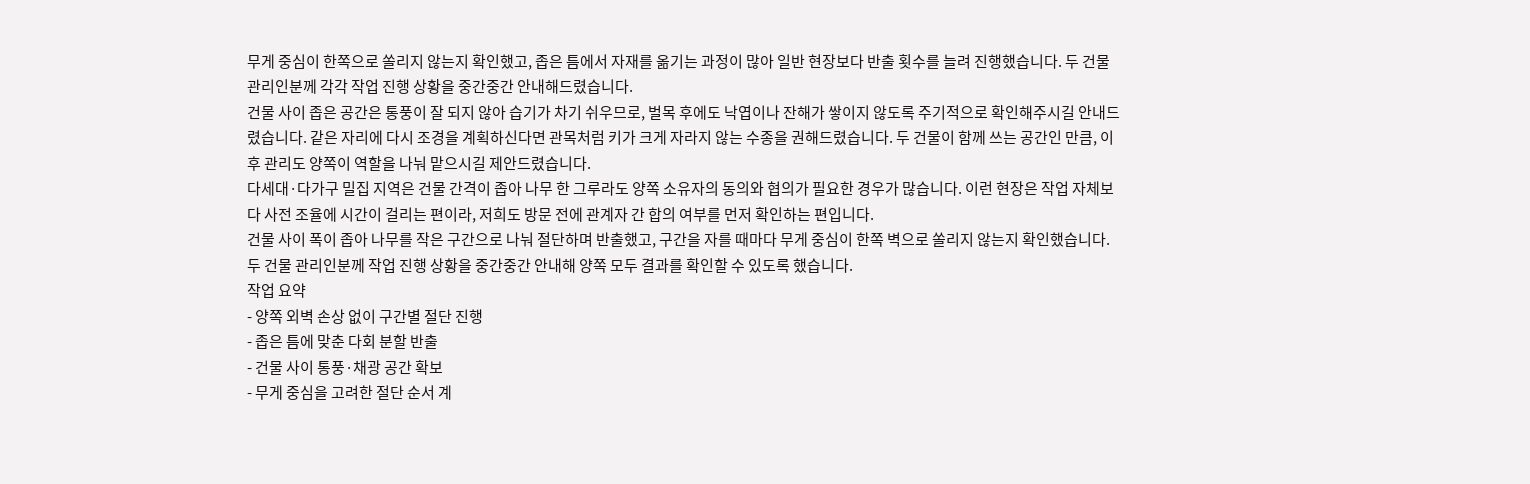무게 중심이 한쪽으로 쏠리지 않는지 확인했고, 좁은 틈에서 자재를 옮기는 과정이 많아 일반 현장보다 반출 횟수를 늘려 진행했습니다. 두 건물 관리인분께 각각 작업 진행 상황을 중간중간 안내해드렸습니다.
건물 사이 좁은 공간은 통풍이 잘 되지 않아 습기가 차기 쉬우므로, 벌목 후에도 낙엽이나 잔해가 쌓이지 않도록 주기적으로 확인해주시길 안내드렸습니다. 같은 자리에 다시 조경을 계획하신다면 관목처럼 키가 크게 자라지 않는 수종을 권해드렸습니다. 두 건물이 함께 쓰는 공간인 만큼, 이후 관리도 양쪽이 역할을 나눠 맡으시길 제안드렸습니다.
다세대·다가구 밀집 지역은 건물 간격이 좁아 나무 한 그루라도 양쪽 소유자의 동의와 협의가 필요한 경우가 많습니다. 이런 현장은 작업 자체보다 사전 조율에 시간이 걸리는 편이라, 저희도 방문 전에 관계자 간 합의 여부를 먼저 확인하는 편입니다.
건물 사이 폭이 좁아 나무를 작은 구간으로 나눠 절단하며 반출했고, 구간을 자를 때마다 무게 중심이 한쪽 벽으로 쏠리지 않는지 확인했습니다. 두 건물 관리인분께 작업 진행 상황을 중간중간 안내해 양쪽 모두 결과를 확인할 수 있도록 했습니다.
작업 요약
- 양쪽 외벽 손상 없이 구간별 절단 진행
- 좁은 틈에 맞춘 다회 분할 반출
- 건물 사이 통풍·채광 공간 확보
- 무게 중심을 고려한 절단 순서 계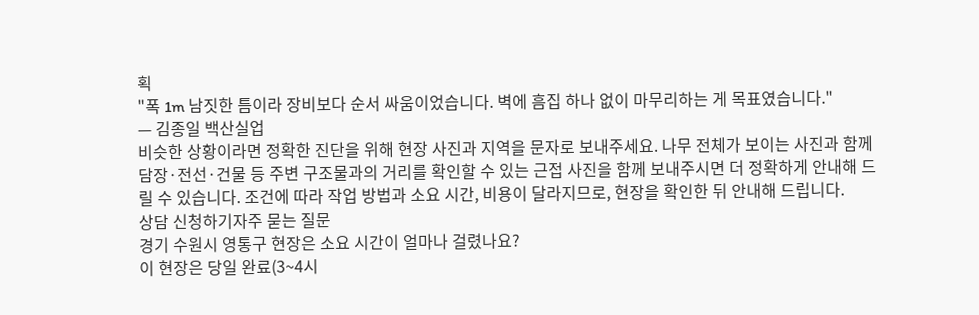획
"폭 1m 남짓한 틈이라 장비보다 순서 싸움이었습니다. 벽에 흠집 하나 없이 마무리하는 게 목표였습니다."
— 김종일 백산실업
비슷한 상황이라면 정확한 진단을 위해 현장 사진과 지역을 문자로 보내주세요. 나무 전체가 보이는 사진과 함께 담장·전선·건물 등 주변 구조물과의 거리를 확인할 수 있는 근접 사진을 함께 보내주시면 더 정확하게 안내해 드릴 수 있습니다. 조건에 따라 작업 방법과 소요 시간, 비용이 달라지므로, 현장을 확인한 뒤 안내해 드립니다.
상담 신청하기자주 묻는 질문
경기 수원시 영통구 현장은 소요 시간이 얼마나 걸렸나요?
이 현장은 당일 완료(3~4시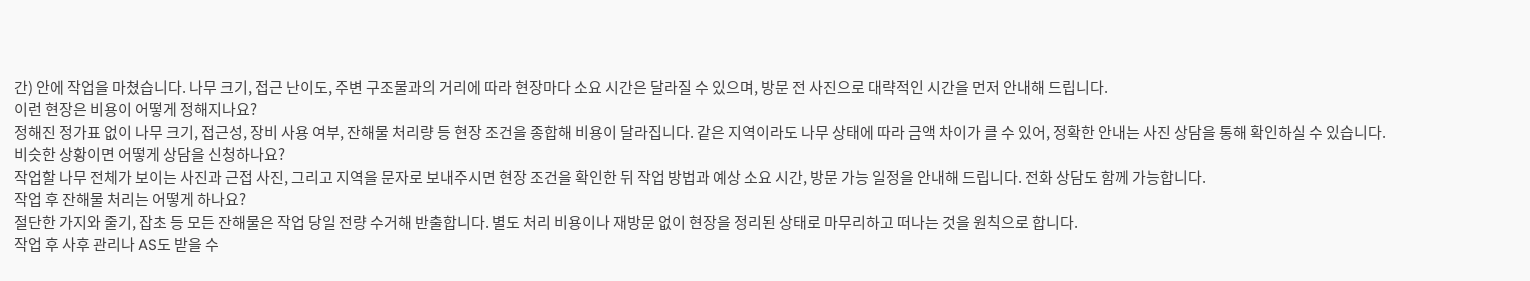간) 안에 작업을 마쳤습니다. 나무 크기, 접근 난이도, 주변 구조물과의 거리에 따라 현장마다 소요 시간은 달라질 수 있으며, 방문 전 사진으로 대략적인 시간을 먼저 안내해 드립니다.
이런 현장은 비용이 어떻게 정해지나요?
정해진 정가표 없이 나무 크기, 접근성, 장비 사용 여부, 잔해물 처리량 등 현장 조건을 종합해 비용이 달라집니다. 같은 지역이라도 나무 상태에 따라 금액 차이가 클 수 있어, 정확한 안내는 사진 상담을 통해 확인하실 수 있습니다.
비슷한 상황이면 어떻게 상담을 신청하나요?
작업할 나무 전체가 보이는 사진과 근접 사진, 그리고 지역을 문자로 보내주시면 현장 조건을 확인한 뒤 작업 방법과 예상 소요 시간, 방문 가능 일정을 안내해 드립니다. 전화 상담도 함께 가능합니다.
작업 후 잔해물 처리는 어떻게 하나요?
절단한 가지와 줄기, 잡초 등 모든 잔해물은 작업 당일 전량 수거해 반출합니다. 별도 처리 비용이나 재방문 없이 현장을 정리된 상태로 마무리하고 떠나는 것을 원칙으로 합니다.
작업 후 사후 관리나 AS도 받을 수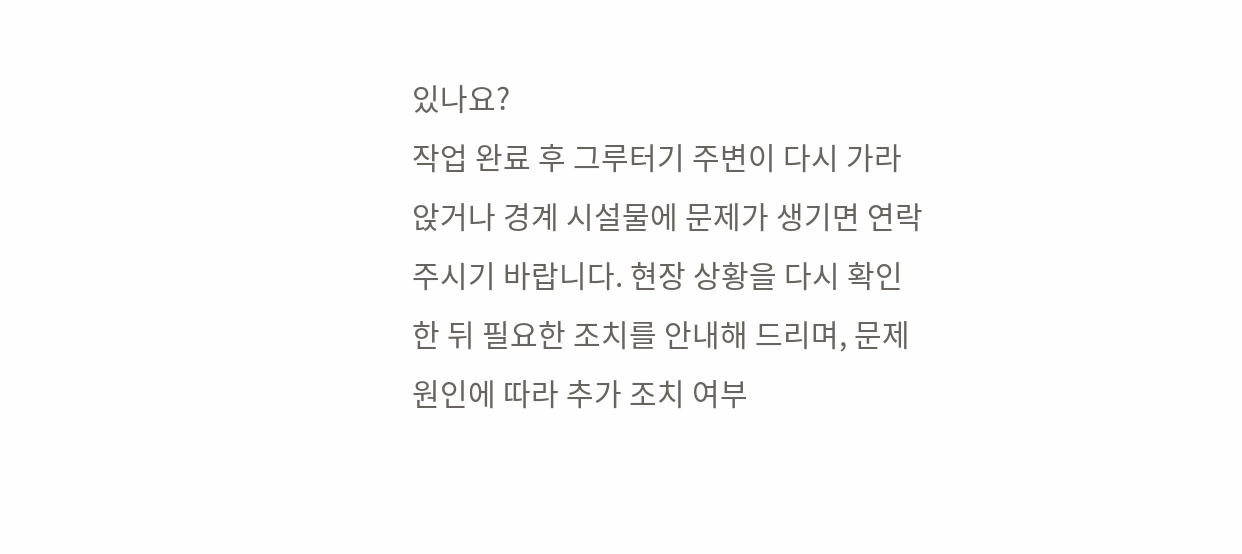있나요?
작업 완료 후 그루터기 주변이 다시 가라앉거나 경계 시설물에 문제가 생기면 연락 주시기 바랍니다. 현장 상황을 다시 확인한 뒤 필요한 조치를 안내해 드리며, 문제 원인에 따라 추가 조치 여부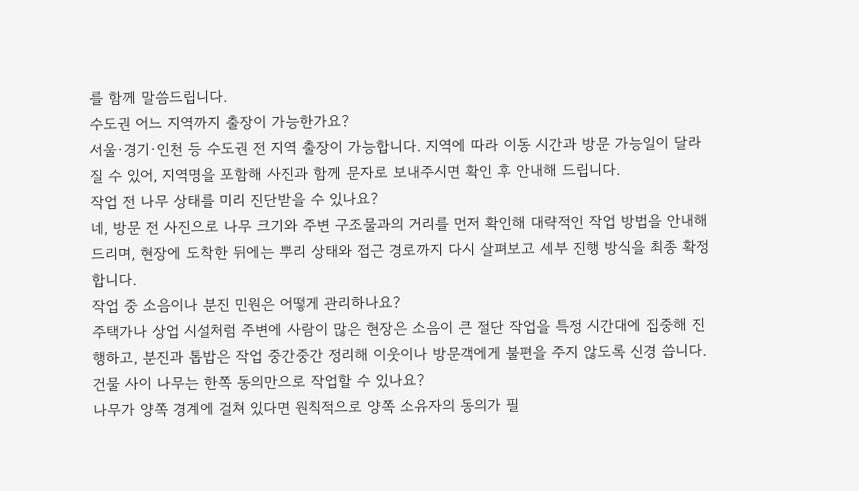를 함께 말씀드립니다.
수도권 어느 지역까지 출장이 가능한가요?
서울·경기·인천 등 수도권 전 지역 출장이 가능합니다. 지역에 따라 이동 시간과 방문 가능일이 달라질 수 있어, 지역명을 포함해 사진과 함께 문자로 보내주시면 확인 후 안내해 드립니다.
작업 전 나무 상태를 미리 진단받을 수 있나요?
네, 방문 전 사진으로 나무 크기와 주변 구조물과의 거리를 먼저 확인해 대략적인 작업 방법을 안내해 드리며, 현장에 도착한 뒤에는 뿌리 상태와 접근 경로까지 다시 살펴보고 세부 진행 방식을 최종 확정합니다.
작업 중 소음이나 분진 민원은 어떻게 관리하나요?
주택가나 상업 시설처럼 주변에 사람이 많은 현장은 소음이 큰 절단 작업을 특정 시간대에 집중해 진행하고, 분진과 톱밥은 작업 중간중간 정리해 이웃이나 방문객에게 불편을 주지 않도록 신경 씁니다.
건물 사이 나무는 한쪽 동의만으로 작업할 수 있나요?
나무가 양쪽 경계에 걸쳐 있다면 원칙적으로 양쪽 소유자의 동의가 필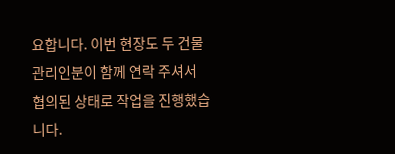요합니다. 이번 현장도 두 건물 관리인분이 함께 연락 주셔서 협의된 상태로 작업을 진행했습니다.